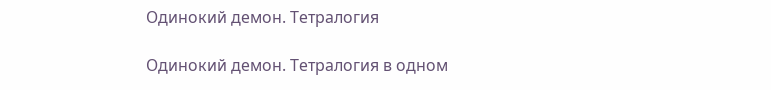Одинокий демон. Тетралогия

Одинокий демон. Тетралогия в одном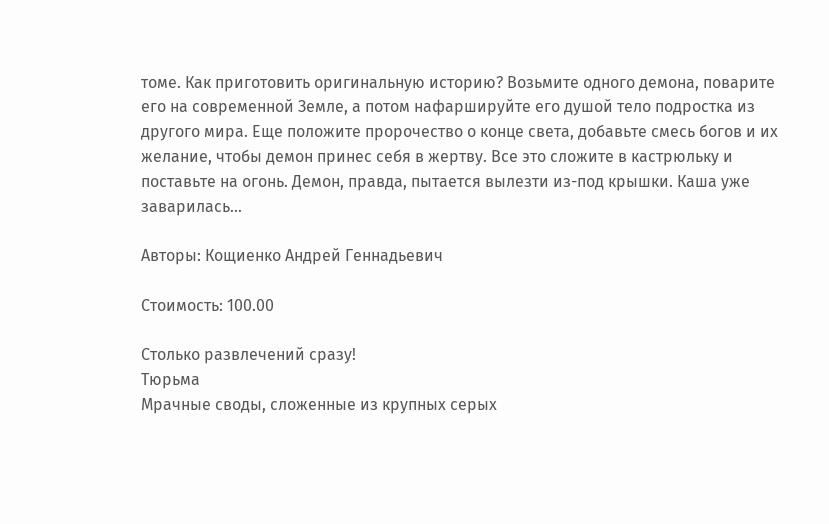томе. Как приготовить оригинальную историю? Возьмите одного демона, поварите его на современной Земле, а потом нафаршируйте его душой тело подростка из другого мира. Еще положите пророчество о конце света, добавьте смесь богов и их желание, чтобы демон принес себя в жертву. Все это сложите в кастрюльку и поставьте на огонь. Демон, правда, пытается вылезти из-под крышки. Каша уже заварилась…

Авторы: Кощиенко Андрей Геннадьевич

Стоимость: 100.00

Столько развлечений сразу!
Тюрьма
Мрачные своды, сложенные из крупных серых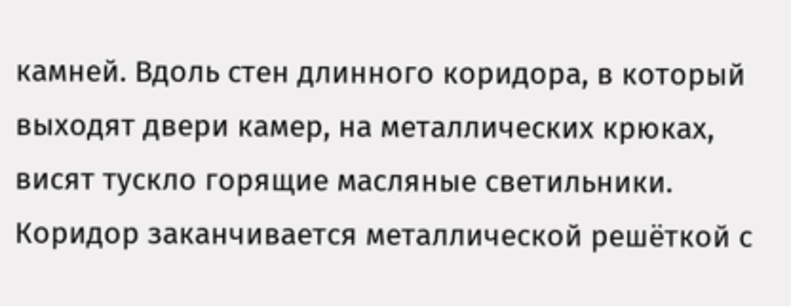камней. Вдоль стен длинного коридора, в который выходят двери камер, на металлических крюках, висят тускло горящие масляные светильники. Коридор заканчивается металлической решёткой с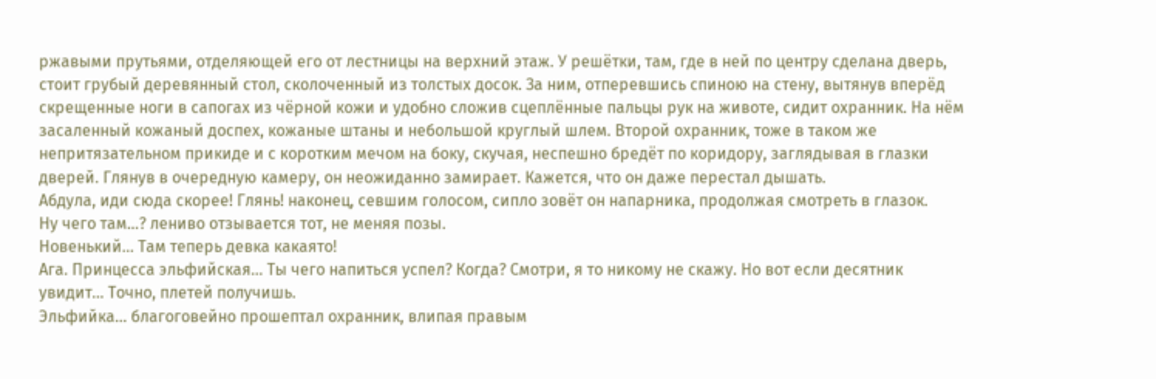ржавыми прутьями, отделяющей его от лестницы на верхний этаж. У решётки, там, где в ней по центру сделана дверь, стоит грубый деревянный стол, сколоченный из толстых досок. За ним, отперевшись спиною на стену, вытянув вперёд скрещенные ноги в сапогах из чёрной кожи и удобно сложив сцеплённые пальцы рук на животе, сидит охранник. На нём засаленный кожаный доспех, кожаные штаны и небольшой круглый шлем. Второй охранник, тоже в таком же непритязательном прикиде и с коротким мечом на боку, скучая, неспешно бредёт по коридору, заглядывая в глазки дверей. Глянув в очередную камеру, он неожиданно замирает. Кажется, что он даже перестал дышать.
Абдула, иди сюда скорее! Глянь! наконец, севшим голосом, сипло зовёт он напарника, продолжая смотреть в глазок.
Ну чего там…? лениво отзывается тот, не меняя позы.
Новенький… Там теперь девка какаято!
Ага. Принцесса эльфийская… Ты чего напиться успел? Когда? Смотри, я то никому не скажу. Но вот если десятник увидит… Точно, плетей получишь.
Эльфийка… благоговейно прошептал охранник, влипая правым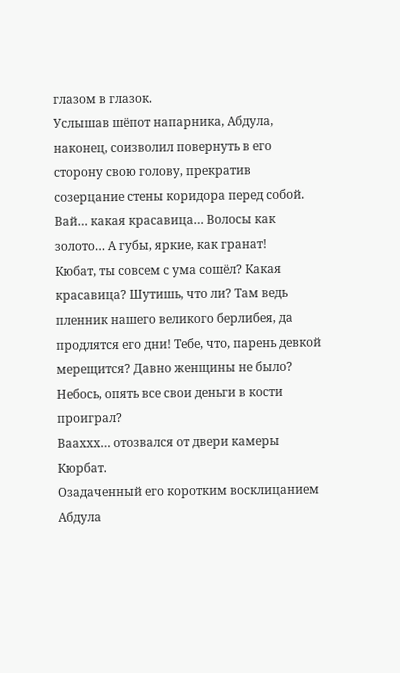глазом в глазок.
Услышав шёпот напарника, Абдула, наконец, соизволил повернуть в его сторону свою голову, прекратив созерцание стены коридора перед собой.
Вай… какая красавица… Волосы как золото… А губы, яркие, как гранат!
Кюбат, ты совсем с ума сошёл? Какая красавица? Шутишь, что ли? Там ведь пленник нашего великого берлибея, да продлятся его дни! Тебе, что, парень девкой мерещится? Давно женщины не было? Небось, опять все свои деньги в кости проиграл?
Вааххх… отозвался от двери камеры Кюрбат.
Озадаченный его коротким восклицанием Абдула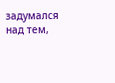задумался над тем,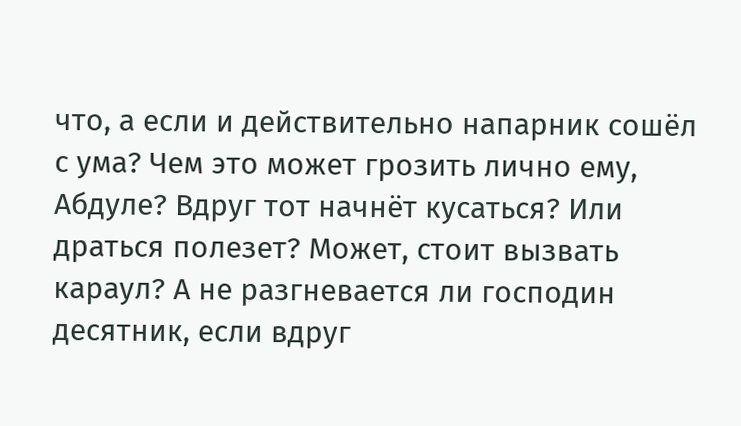что, а если и действительно напарник сошёл с ума? Чем это может грозить лично ему, Абдуле? Вдруг тот начнёт кусаться? Или драться полезет? Может, стоит вызвать караул? А не разгневается ли господин десятник, если вдруг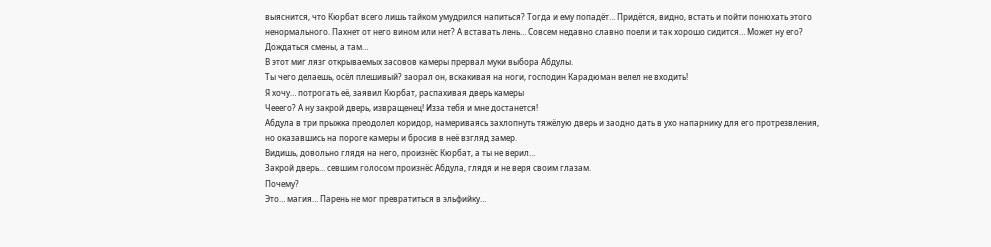выяснится, что Кюрбат всего лишь тайком умудрился напиться? Тогда и ему попадёт… Придётся, видно, встать и пойти понюхать этого ненормального. Пахнет от него вином или нет? А вставать лень… Совсем недавно славно поели и так хорошо сидится… Может ну его? Дождаться смены, а там…
В этот миг лязг открываемых засовов камеры прервал муки выбора Абдулы.
Ты чего делаешь, осёл плешивый? заорал он, вскакивая на ноги, господин Карадюман велел не входить!
Я хочу… потрогать её, заявил Кюрбат, распахивая дверь камеры
Чееего? А ну закрой дверь, извращенец! Изза тебя и мне достанется!
Абдула в три прыжка преодолел коридор, намериваясь захлопнуть тяжёлую дверь и заодно дать в ухо напарнику для его протрезвления, но оказавшись на пороге камеры и бросив в неё взгляд замер.
Видишь, довольно глядя на него, произнёс Кюрбат, а ты не верил…
Закрой дверь… севшим голосом произнёс Абдула, глядя и не веря своим глазам.
Почему?
Это… магия… Парень не мог превратиться в эльфийку…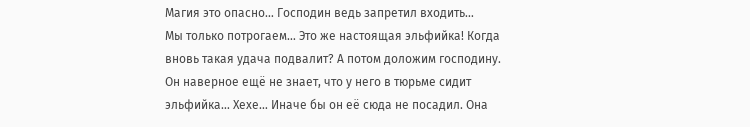Магия это опасно… Господин ведь запретил входить…
Мы только потрогаем… Это же настоящая эльфийка! Когда вновь такая удача подвалит? А потом доложим господину. Он наверное ещё не знает, что у него в тюрьме сидит эльфийка… Хехе… Иначе бы он её сюда не посадил. Она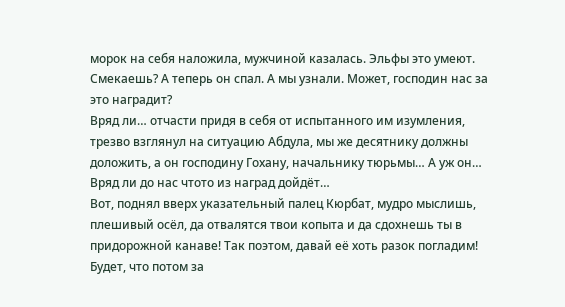морок на себя наложила, мужчиной казалась. Эльфы это умеют. Смекаешь? А теперь он спал. А мы узнали. Может, господин нас за это наградит?
Вряд ли… отчасти придя в себя от испытанного им изумления, трезво взглянул на ситуацию Абдула, мы же десятнику должны доложить, а он господину Гохану, начальнику тюрьмы… А уж он… Вряд ли до нас чтото из наград дойдёт…
Вот, поднял вверх указательный палец Кюрбат, мудро мыслишь, плешивый осёл, да отвалятся твои копыта и да сдохнешь ты в придорожной канаве! Так поэтом, давай её хоть разок погладим! Будет, что потом за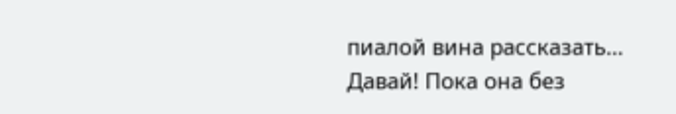пиалой вина рассказать… Давай! Пока она без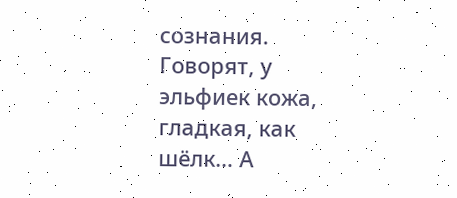сознания. Говорят, у эльфиек кожа, гладкая, как шёлк… А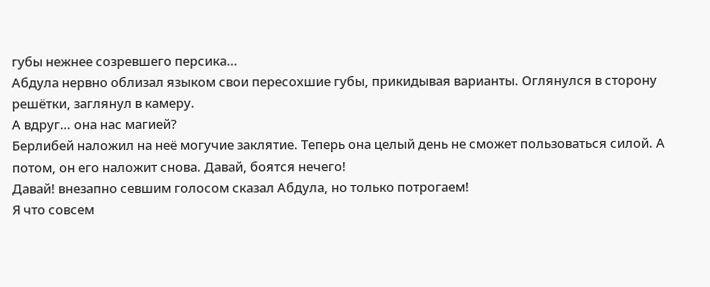губы нежнее созревшего персика…
Абдула нервно облизал языком свои пересохшие губы, прикидывая варианты. Оглянулся в сторону решётки, заглянул в камеру.
А вдруг… она нас магией?
Берлибей наложил на неё могучие заклятие. Теперь она целый день не сможет пользоваться силой. А потом, он его наложит снова. Давай, боятся нечего!
Давай! внезапно севшим голосом сказал Абдула, но только потрогаем!
Я что совсем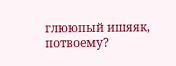глююпый ишяяк, потвоему?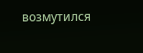возмутился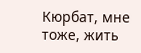Кюрбат, мне тоже, жить